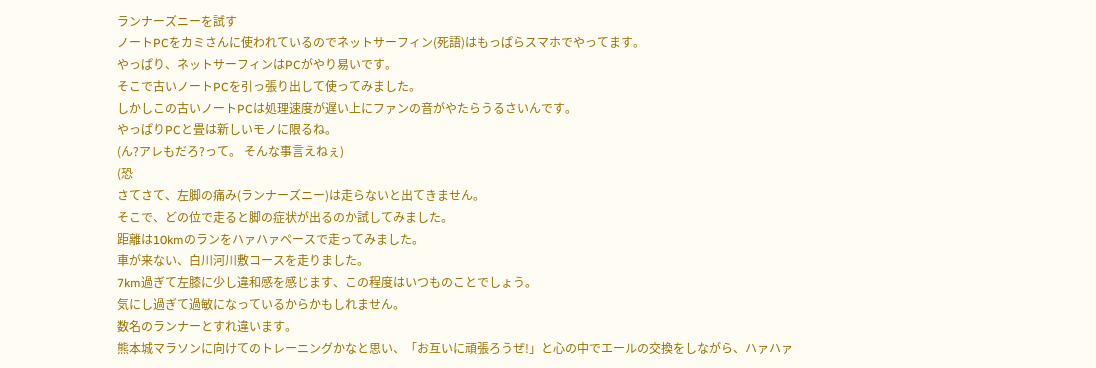ランナーズニーを試す
ノートPCをカミさんに使われているのでネットサーフィン(死語)はもっぱらスマホでやってます。
やっぱり、ネットサーフィンはPCがやり易いです。
そこで古いノートPCを引っ張り出して使ってみました。
しかしこの古いノートPCは処理速度が遅い上にファンの音がやたらうるさいんです。
やっぱりPCと畳は新しいモノに限るね。
(ん?アレもだろ?って。 そんな事言えねぇ)
(恐
さてさて、左脚の痛み(ランナーズニー)は走らないと出てきません。
そこで、どの位で走ると脚の症状が出るのか試してみました。
距離は10kmのランをハァハァペースで走ってみました。
車が来ない、白川河川敷コースを走りました。
7km過ぎて左膝に少し違和感を感じます、この程度はいつものことでしょう。
気にし過ぎて過敏になっているからかもしれません。
数名のランナーとすれ違います。
熊本城マラソンに向けてのトレーニングかなと思い、「お互いに頑張ろうぜ!」と心の中でエールの交換をしながら、ハァハァ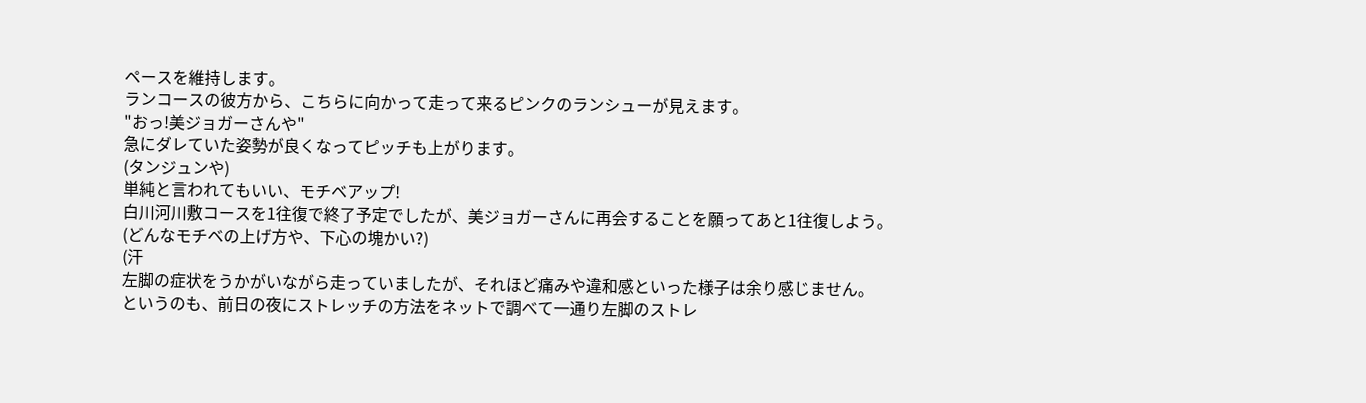ペースを維持します。
ランコースの彼方から、こちらに向かって走って来るピンクのランシューが見えます。
"おっ!美ジョガーさんや"
急にダレていた姿勢が良くなってピッチも上がります。
(タンジュンや)
単純と言われてもいい、モチベアップ!
白川河川敷コースを1往復で終了予定でしたが、美ジョガーさんに再会することを願ってあと1往復しよう。
(どんなモチベの上げ方や、下心の塊かい?)
(汗
左脚の症状をうかがいながら走っていましたが、それほど痛みや違和感といった様子は余り感じません。
というのも、前日の夜にストレッチの方法をネットで調べて一通り左脚のストレ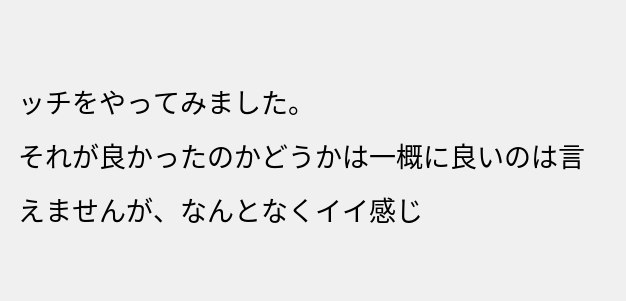ッチをやってみました。
それが良かったのかどうかは一概に良いのは言えませんが、なんとなくイイ感じ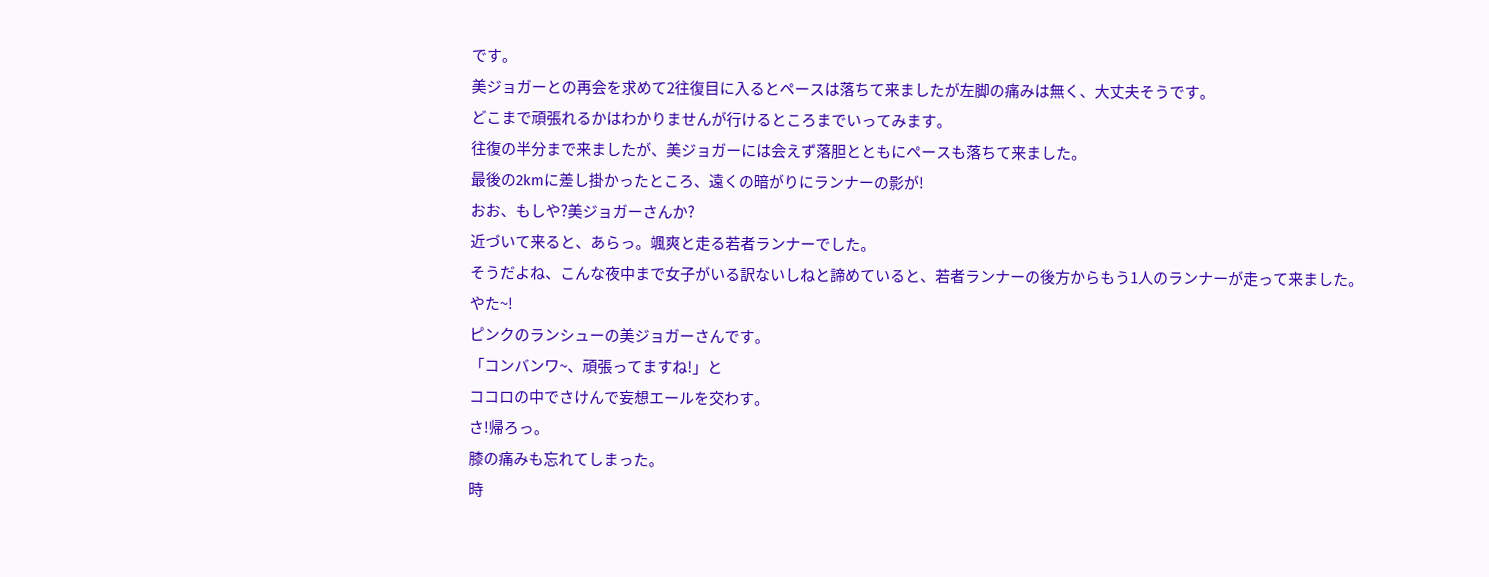です。
美ジョガーとの再会を求めて2往復目に入るとペースは落ちて来ましたが左脚の痛みは無く、大丈夫そうです。
どこまで頑張れるかはわかりませんが行けるところまでいってみます。
往復の半分まで来ましたが、美ジョガーには会えず落胆とともにペースも落ちて来ました。
最後の2kmに差し掛かったところ、遠くの暗がりにランナーの影が!
おお、もしや?美ジョガーさんか?
近づいて来ると、あらっ。颯爽と走る若者ランナーでした。
そうだよね、こんな夜中まで女子がいる訳ないしねと諦めていると、若者ランナーの後方からもう1人のランナーが走って来ました。
やた~!
ピンクのランシューの美ジョガーさんです。
「コンバンワ~、頑張ってますね!」と
ココロの中でさけんで妄想エールを交わす。
さ!帰ろっ。
膝の痛みも忘れてしまった。
時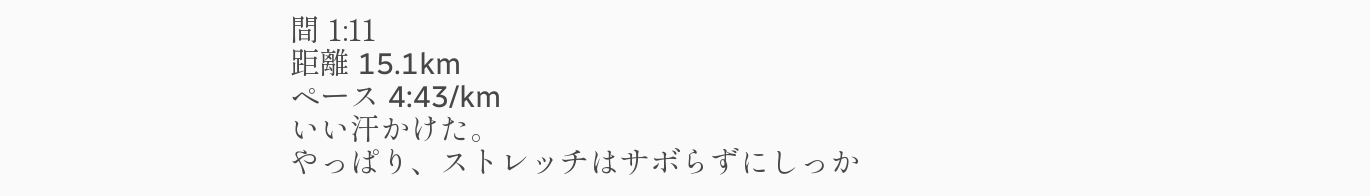間 1:11
距離 15.1km
ペース 4:43/km
いい汗かけた。
やっぱり、ストレッチはサボらずにしっか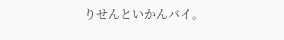りせんといかんバイ。